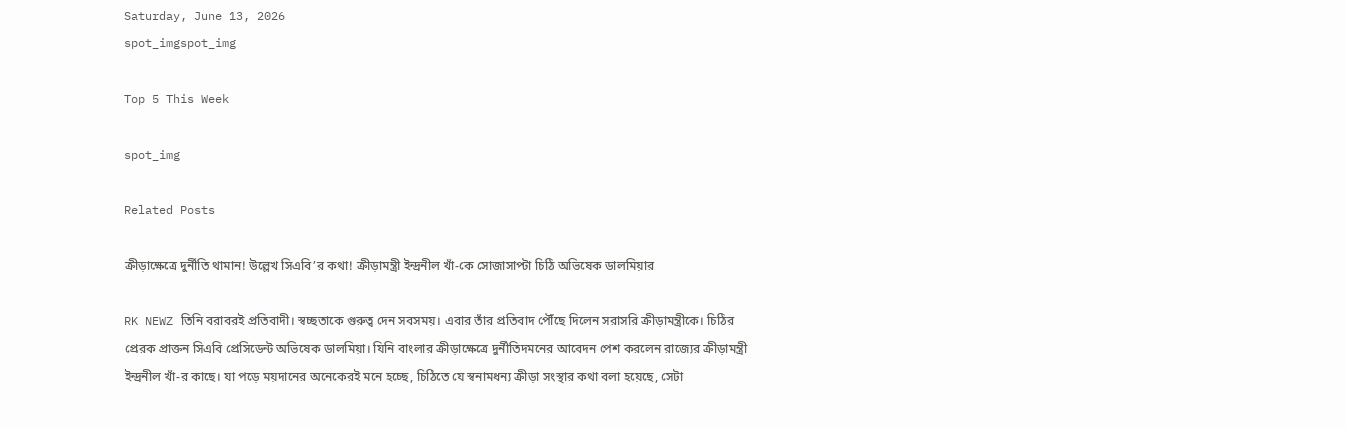Saturday, June 13, 2026
spot_imgspot_img

Top 5 This Week

spot_img

Related Posts

ক্রীড়াক্ষেত্রে দুর্নীতি থামান! উল্লেখ সিএবি’র কথা! ক্রীড়ামন্ত্রী ইন্দ্রনীল খাঁ-কে সোজাসাপ্টা চিঠি অভিষেক ডালমিয়ার

RK NEWZ তিনি বরাবরই প্রতিবাদী। স্বচ্ছতাকে গুরুত্ব দেন সবসময়। এবার তাঁর প্রতিবাদ পৌঁছে দিলেন সরাসরি ক্রীড়ামন্ত্রীকে। চিঠির প্রেরক প্রাক্তন সিএবি প্রেসিডেন্ট অভিষেক ডালমিয়া। যিনি বাংলার ক্রীড়াক্ষেত্রে দুর্নীতিদমনের আবেদন পেশ করলেন রাজ‌্যের ক্রীড়ামন্ত্রী ইন্দ্রনীল খাঁ-র কাছে। যা পড়ে ময়দানের অনেকেরই মনে হচ্ছে, চিঠিতে যে স্বনামধন‌্য ক্রীড়া সংস্থার কথা বলা হয়েছে, সেটা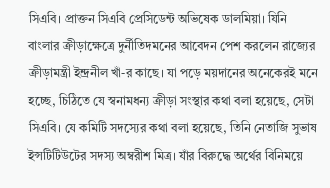সিএবি। প্রাক্তন সিএবি প্রেসিডেন্ট অভিষেক ডালমিয়া। যিনি বাংলার ক্রীড়াক্ষেত্রে দুর্নীতিদমনের আবেদন পেশ করলেন রাজ‌্যের ক্রীড়ামন্ত্রী ইন্দ্রনীল খাঁ-র কাছে। যা পড়ে ময়দানের অনেকেরই মনে হচ্ছে, চিঠিতে যে স্বনামধন‌্য ক্রীড়া সংস্থার কথা বলা হয়েছে, সেটা সিএবি। যে কমিটি সদস‌্যের কথা বলা হয়েছে, তিনি নেতাজি সুভাষ ইন্সটিটিউটের সদস‌্য অম্বরীশ মিত্র। যাঁর বিরুদ্ধে অর্থের বিনিময়ে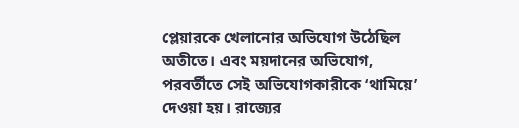প্লেয়ারকে খেলানোর অভিযোগ উঠেছিল অতীতে। এবং ময়দানের অভিযোগ, পরবর্তীতে সেই অভিযোগকারীকে ‘থামিয়ে’ দেওয়া হয়। রাজ‌্যের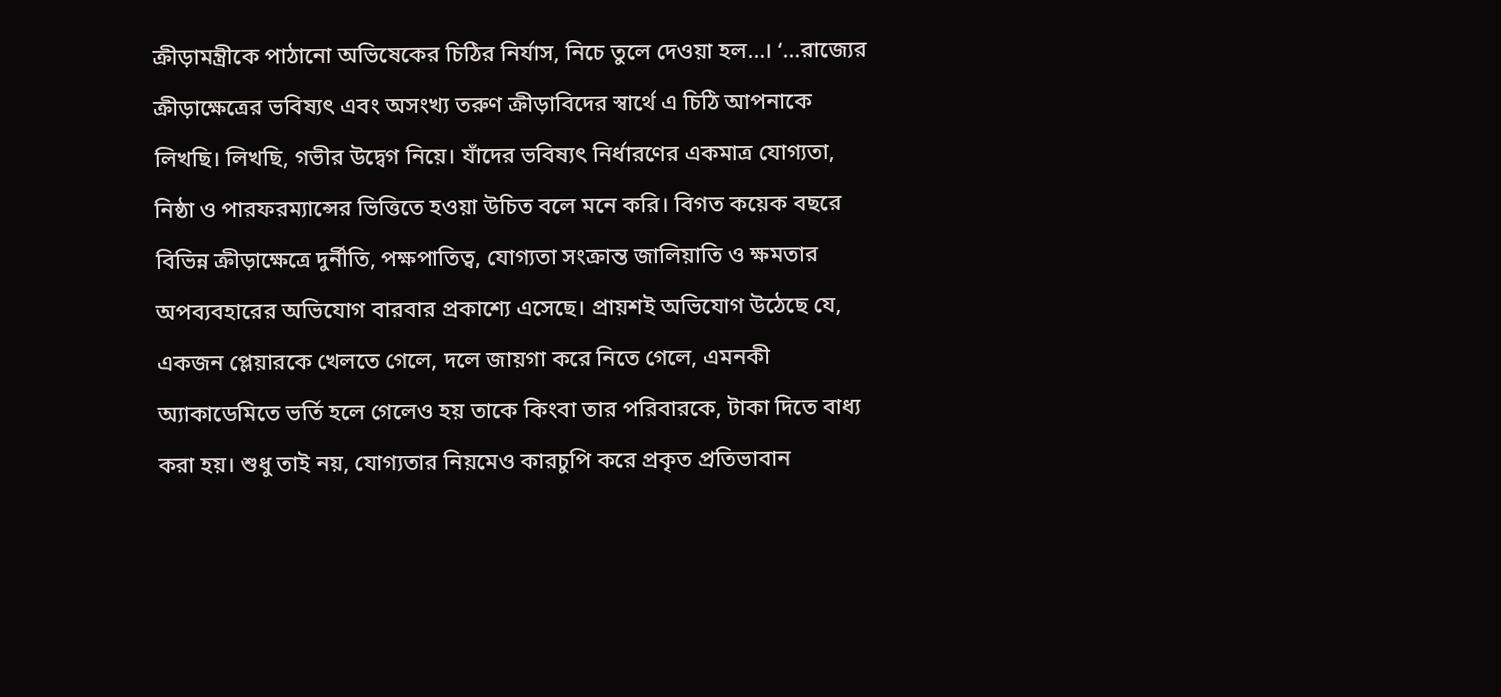ক্রীড়ামন্ত্রীকে পাঠানো অভিষেকের চিঠির নির্যাস, নিচে তুলে দেওয়া হল…। ‘…রাজ্যের ক্রীড়াক্ষেত্রের ভবিষ্যৎ এবং অসংখ্য তরুণ ক্রীড়াবিদের স্বার্থে এ চিঠি আপনাকে লিখছি। লিখছি, গভীর উদ্বেগ নিয়ে। যাঁদের ভবিষ‌্যৎ নির্ধারণের একমাত্র যোগ‌্যতা, নিষ্ঠা ও পারফরম‌্যান্সের ভিত্তিতে হওয়া উচিত বলে মনে করি। বিগত কয়েক বছরে বিভিন্ন ক্রীড়াক্ষেত্রে দুর্নীতি, পক্ষপাতিত্ব, যোগ‌্যতা সংক্রান্ত জালিয়াতি ও ক্ষমতার অপব্যবহারের অভিযোগ বারবার প্রকাশ‌্যে এসেছে। প্রায়শই অভিযোগ উঠেছে যে, একজন প্লেয়ারকে খেলতে গেলে, দলে জায়গা করে নিতে গেলে, এমনকী অ‌্যাকাডেমিতে ভর্তি হলে গেলেও হয় তাকে কিংবা তার পরিবারকে, টাকা দিতে বাধ‌্য করা হয়। শুধু তাই নয়, যোগ‌্যতার নিয়মেও কারচুপি করে প্রকৃত প্রতিভাবান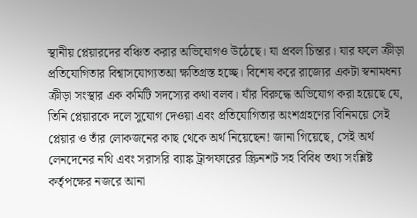স্থানীয় প্লেয়ারদের বঞ্চিত করার অভিযোগও উঠেছে। যা প্রবল চিন্তার। যার ফলে ক্রীড়া প্রতিযোগিতার বিশ্বাসযোগ‌্যতআ ক্ষতিগ্রস্ত হচ্ছে। বিশেষ করে রাজ‌্যের একটা স্বনামধন‌্য ক্রীড়া সংস্থার এক কমিটি সদস‌্যের কথা বলব। যাঁর বিরুদ্ধে অভিযোগ করা হয়েছে যে, তিনি প্লেয়ারকে দলে সুযোগ দেওয়া এবং প্রতিযোগিতার অংশগ্রহণের বিনিময়ে সেই প্লেয়ার ও তাঁর লোকজনের কাছ থেকে অর্থ নিয়েছেন! জানা গিয়েছে, সেই অর্থ লেনদেনের নথি এবং সরাসরি ব‌্যাঙ্ক ট্রান্সফারের স্ক্রিনশট সহ বিবিধ তথ‌্য সংশ্লিষ্ট কর্তৃপক্ষের নজরে আনা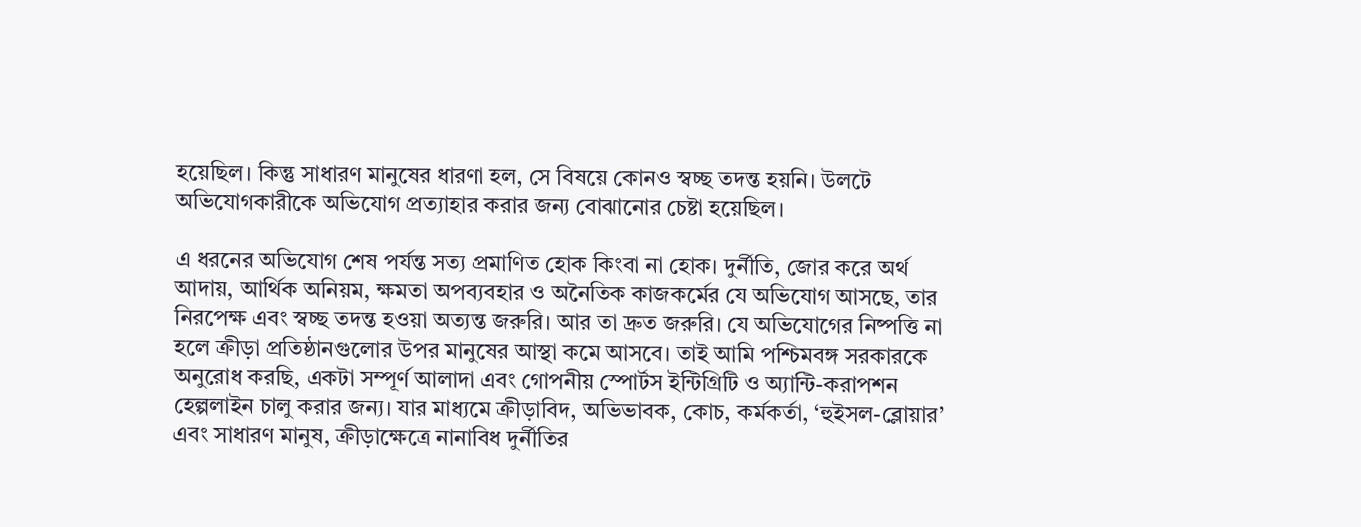হয়েছিল। কিন্তু সাধারণ মানুষের ধারণা হল, সে বিষয়ে কোনও স্বচ্ছ তদন্ত হয়নি। উলটে অভিযোগকারীকে অভিযোগ প্রত‌্যাহার করার জন‌্য বোঝানোর চেষ্টা হয়েছিল।

এ ধরনের অভিযোগ শেষ পর্যন্ত সত‌্য প্রমাণিত হোক কিংবা না হোক। দুর্নীতি, জোর করে অর্থ আদায়, আর্থিক অনিয়ম, ক্ষমতা অপব‌্যবহার ও অনৈতিক কাজকর্মের যে অভিযোগ আসছে, তার নিরপেক্ষ এবং স্বচ্ছ তদন্ত হওয়া অত‌্যন্ত জরুরি। আর তা দ্রুত জরুরি। যে অভিযোগের নিষ্পত্তি না হলে ক্রীড়া প্রতিষ্ঠানগুলোর উপর মানুষের আস্থা কমে আসবে। তাই আমি পশ্চিমবঙ্গ সরকারকে অনুরোধ করছি, একটা সম্পূর্ণ আলাদা এবং গোপনীয় স্পোর্টস ইন্টিগ্রিটি ও অ্যান্টি-করাপশন হেল্পলাইন চালু করার জন্য। যার মাধ্যমে ক্রীড়াবিদ, অভিভাবক, কোচ, কর্মকর্তা, ‘হুইসল-ব্লোয়ার’ এবং সাধারণ মানুষ, ক্রীড়াক্ষেত্রে নানাবিধ দুর্নীতির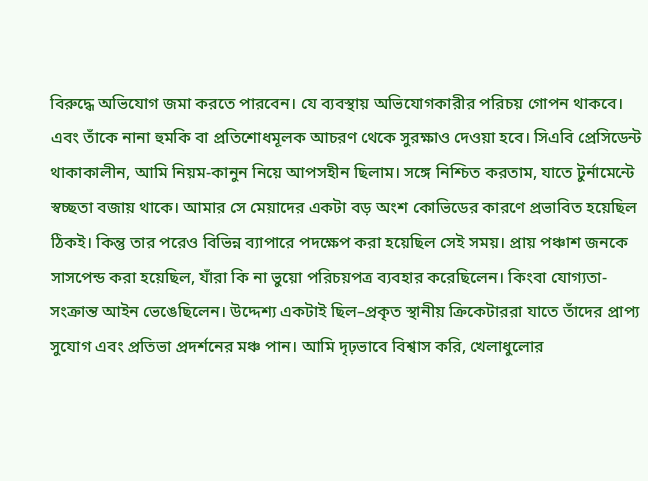বিরুদ্ধে অভিযোগ জমা করতে পারবেন। যে ব‌্যবস্থায় অভিযোগকারীর পরিচয় গোপন থাকবে। এবং তাঁকে নানা হুমকি বা প্রতিশোধমূলক আচরণ থেকে সুরক্ষাও দেওয়া হবে। সিএবি প্রেসিডেন্ট থাকাকালীন, আমি নিয়ম-কানুন নিয়ে আপসহীন ছিলাম। সঙ্গে নিশ্চিত করতাম, যাতে টুর্নামেন্টে স্বচ্ছতা বজায় থাকে। আমার সে মেয়াদের একটা বড় অংশ কোভিডের কারণে প্রভাবিত হয়েছিল ঠিকই। কিন্তু তার পরেও বিভিন্ন ব‌্যাপারে পদক্ষেপ করা হয়েছিল সেই সময়। প্রায় পঞ্চাশ জনকে সাসপেন্ড করা হয়েছিল, যাঁরা কি না ভুয়ো পরিচয়পত্র ব‌্যবহার করেছিলেন। কিংবা যোগ‌্যতা-সংক্রান্ত আইন ভেঙেছিলেন। উদ্দেশ‌্য একটাই ছিল–প্রকৃত স্থানীয় ক্রিকেটাররা যাতে তাঁদের প্রাপ‌্য সুযোগ এবং প্রতিভা প্রদর্শনের মঞ্চ পান। আমি দৃঢ়ভাবে বিশ্বাস করি, খেলাধুলোর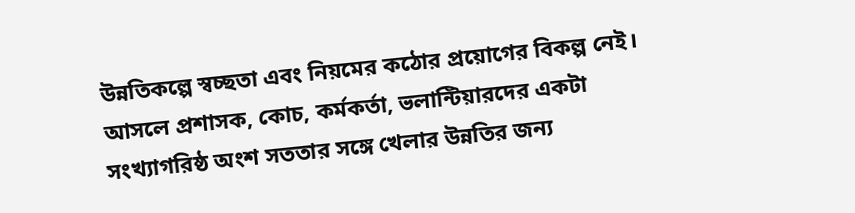উন্নতিকল্পে স্বচ্ছতা এবং নিয়মের কঠোর প্রয়োগের বিকল্প নেই। আসলে প্রশাসক, কোচ, কর্মকর্তা, ভলান্টিয়ারদের একটা সংখ‌্যাগরিষ্ঠ অংশ সততার সঙ্গে খেলার উন্নতির জন‌্য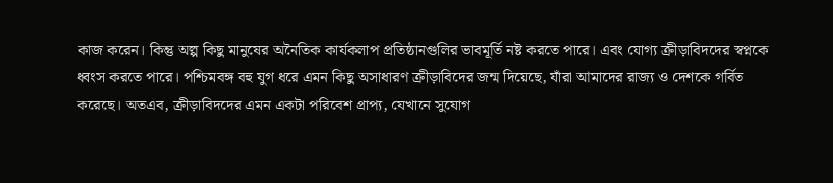কাজ করেন। কিন্তু অল্প কিছু মানুষের অনৈতিক কার্যকলাপ প্রতিষ্ঠানগুলির ভাবমূর্তি নষ্ট করতে পারে। এবং যোগ‌্য ক্রীড়াবিদদের স্বপ্নকে ধ্বংস করতে পারে। পশ্চিমবঙ্গ বহু যুগ ধরে এমন কিছু অসাধারণ ক্রীড়াবিদের জন্ম দিয়েছে, যাঁরা আমাদের রাজ‌্য ও দেশকে গর্বিত করেছে। অতএব, ক্রীড়াবিদদের এমন একটা পরিবেশ প্রাপ‌্য, যেখানে সুযোগ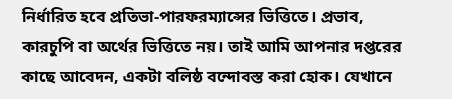নির্ধারিত হবে প্রতিভা-পারফরম‌্যান্সের ভিত্তিতে। প্রভাব, কারচুপি বা অর্থের ভিত্তিতে নয়। তাই আমি আপনার দপ্তরের কাছে আবেদন, একটা বলিষ্ঠ বন্দোবস্ত করা হোক। যেখানে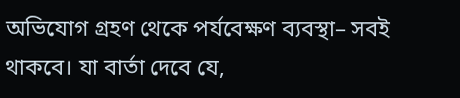অভিযোগ গ্রহণ থেকে পর্যবেক্ষণ ব‌্যবস্থা– সবই থাকবে। যা বার্তা দেবে যে,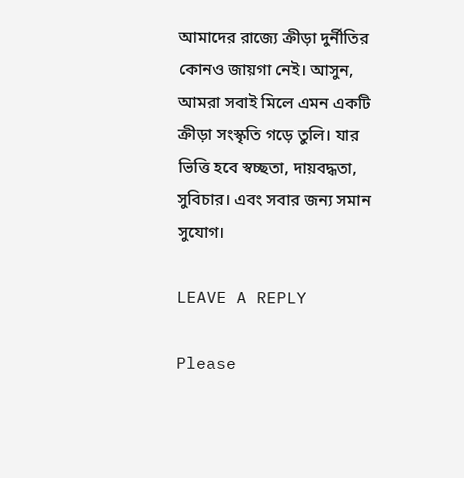আমাদের রাজ‌্যে ক্রীড়া দুর্নীতির কোনও জায়গা নেই। আসুন, আমরা সবাই মিলে এমন একটি ক্রীড়া সংস্কৃতি গড়ে তুলি। যার ভিত্তি হবে স্বচ্ছতা, দায়বদ্ধতা, সুবিচার। এবং সবার জন্য সমান সুযোগ।

LEAVE A REPLY

Please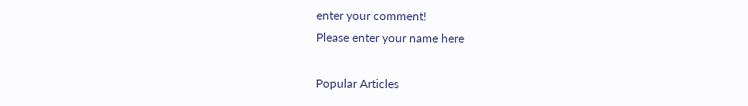enter your comment!
Please enter your name here

Popular Articles